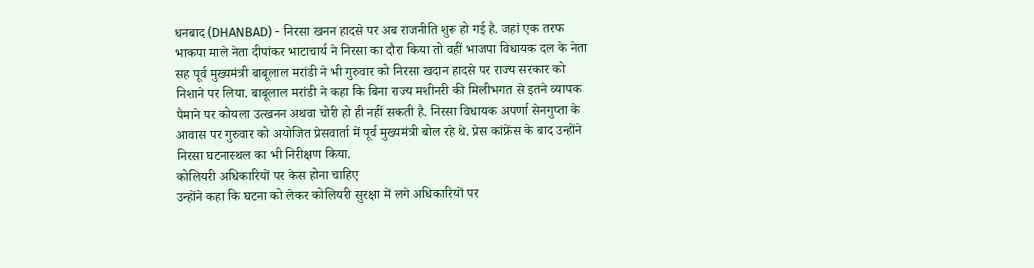धनबाद (DHANBAD) - निरसा खनन हादसे पर अब राजनीति शुरू हो गई है. जहां एक तरफ भाकपा माले नेता दीपांकर भाटाचार्य ने निरसा का दौरा किया तो वहीं भाजपा विधायक दल के नेता सह पूर्व मुख्यमंत्री बाबूलाल मरांडी ने भी गुरुवार को निरसा खदान हादसे पर राज्य सरकार को निशाने पर लिया. बाबूलाल मरांडी ने कहा कि बिना राज्य मशीनरी की मिलीभगत से इतने व्यापक पैमाने पर कोयला उत्खनन अथवा चोरी हो ही नहीं सकती है. निरसा विधायक अपर्णा सेनगुप्ता के आवास पर गुरुवार को अयोजित प्रेसवार्ता में पूर्व मुख्यमंत्री बोल रहे थे. प्रेस कांफ्रेंस के बाद उन्होंने निरसा घटनास्थल का भी निरीक्षण किया.
कोलियरी अधिकारियों पर केस होना चाहिए
उन्होंने कहा कि घटना को लेकर कोलियरी सुरक्षा में लगे अधिकारियों पर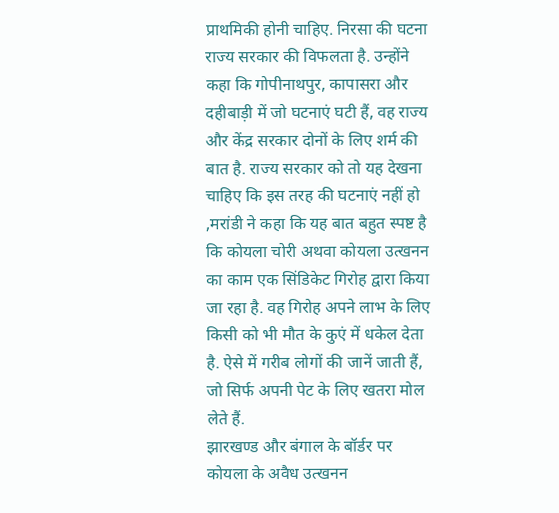प्राथमिकी होनी चाहिए. निरसा की घटना राज्य सरकार की विफलता है. उन्होंने कहा कि गोपीनाथपुर, कापासरा और दहीबाड़ी में जो घटनाएं घटी हैं, वह राज्य और केंद्र सरकार दोनों के लिए शर्म की बात है. राज्य सरकार को तो यह देखना चाहिए कि इस तरह की घटनाएं नहीं हो ,मरांडी ने कहा कि यह बात बहुत स्पष्ट है कि कोयला चोरी अथवा कोयला उत्खनन का काम एक सिंडिकेट गिरोह द्वारा किया जा रहा है. वह गिरोह अपने लाभ के लिए किसी को भी मौत के कुएं में धकेल देता है. ऐसे में गरीब लोगों की जानें जाती हैं, जो सिर्फ अपनी पेट के लिए खतरा मोल लेते हैं.
झारखण्ड और बंगाल के बॉर्डर पर कोयला के अवैध उत्खनन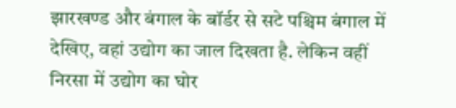झारखण्ड और बंगाल के बॉर्डर से सटे पश्चिम बंगाल में देखिए, वहां उद्योग का जाल दिखता है. लेकिन वहीं निरसा में उद्योग का घोर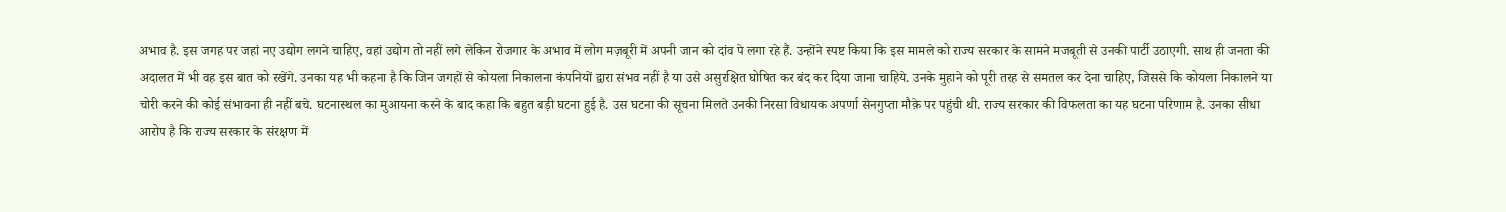अभाव है. इस जगह पर जहां नए उद्योग लगने चाहिए, वहां उद्योग तो नहीं लगे लेकिन रोजगार के अभाव में लोग मज़बूरी में अपनी जान को दांव पे लगा रहे हैं. उन्होंने स्पष्ट किया कि इस मामले को राज्य सरकार के सामने मजबूती से उनकी पार्टी उठाएगी. साथ ही जनता की अदालत में भी वह इस बात को रखेंगे. उनका यह भी कहना है कि जिन जगहों से कोयला निकालना कंपनियों द्वारा संभव नहीं है या उसे असुरक्षित घोषित कर बंद कर दिया जाना चाहिये. उनके मुहाने को पूरी तरह से समतल कर देना चाहिए, जिससे कि कोयला निकालने या चोरी करने की कोई संभावना ही नहीं बचे. घटनास्थल का मुआयना करने के बाद कहा कि बहुत बड़ी घटना हुई है. उस घटना की सूचना मिलते उनकी निरसा विधायक अपर्णा सेनगुप्ता मौक़े पर पहुंची थी. राज्य सरकार की विफलता का यह घटना परिणाम है. उनका सीधा आरोप है कि राज्य सरकार के संरक्षण में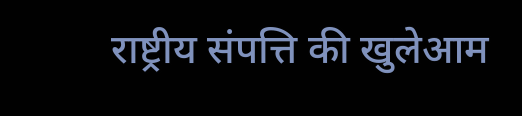राष्ट्रीय संपत्ति की खुलेआम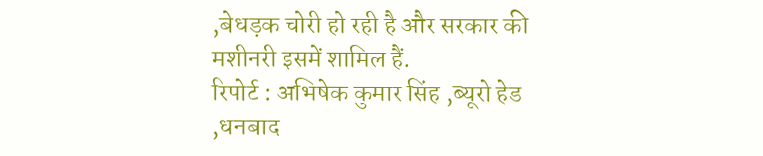,बेधड़क चोरी हो रही है और सरकार की मशीनरी इसमें शामिल हैं.
रिपोर्ट : अभिषेक कुमार सिंह ,ब्यूरो हेड ,धनबाद